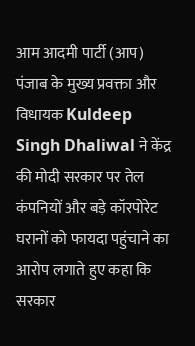आम आदमी पार्टी (आप) पंजाब के मुख्य प्रवक्ता और विधायक Kuldeep Singh Dhaliwal ने केंद्र की मोदी सरकार पर तेल कंपनियों और बड़े कॉरपोरेट घरानों को फायदा पहुंचाने का आरोप लगाते हुए कहा कि सरकार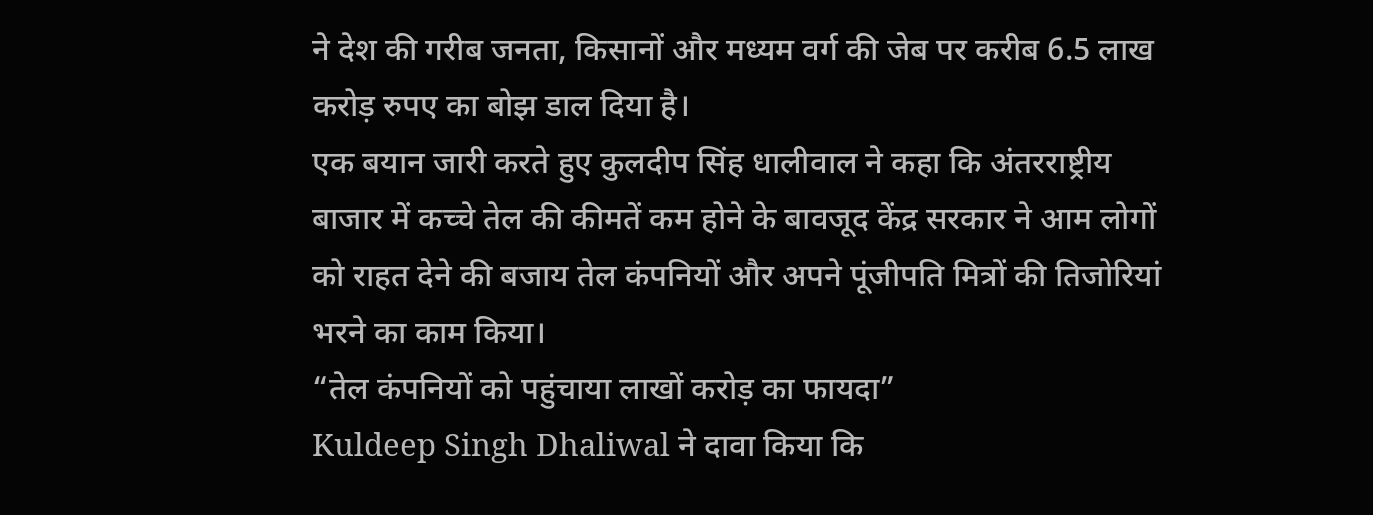ने देश की गरीब जनता, किसानों और मध्यम वर्ग की जेब पर करीब 6.5 लाख करोड़ रुपए का बोझ डाल दिया है।
एक बयान जारी करते हुए कुलदीप सिंह धालीवाल ने कहा कि अंतरराष्ट्रीय बाजार में कच्चे तेल की कीमतें कम होने के बावजूद केंद्र सरकार ने आम लोगों को राहत देने की बजाय तेल कंपनियों और अपने पूंजीपति मित्रों की तिजोरियां भरने का काम किया।
“तेल कंपनियों को पहुंचाया लाखों करोड़ का फायदा”
Kuldeep Singh Dhaliwal ने दावा किया कि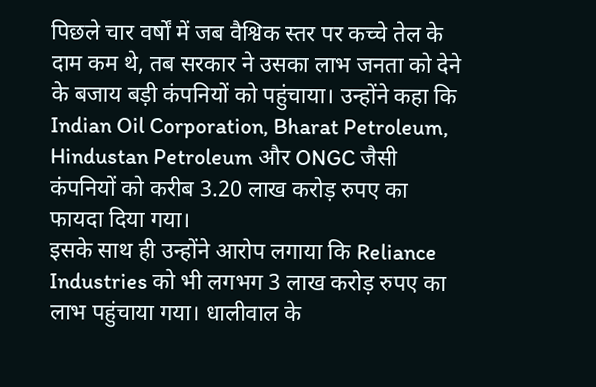पिछले चार वर्षों में जब वैश्विक स्तर पर कच्चे तेल के दाम कम थे, तब सरकार ने उसका लाभ जनता को देने के बजाय बड़ी कंपनियों को पहुंचाया। उन्होंने कहा कि Indian Oil Corporation, Bharat Petroleum, Hindustan Petroleum और ONGC जैसी कंपनियों को करीब 3.20 लाख करोड़ रुपए का फायदा दिया गया।
इसके साथ ही उन्होंने आरोप लगाया कि Reliance Industries को भी लगभग 3 लाख करोड़ रुपए का लाभ पहुंचाया गया। धालीवाल के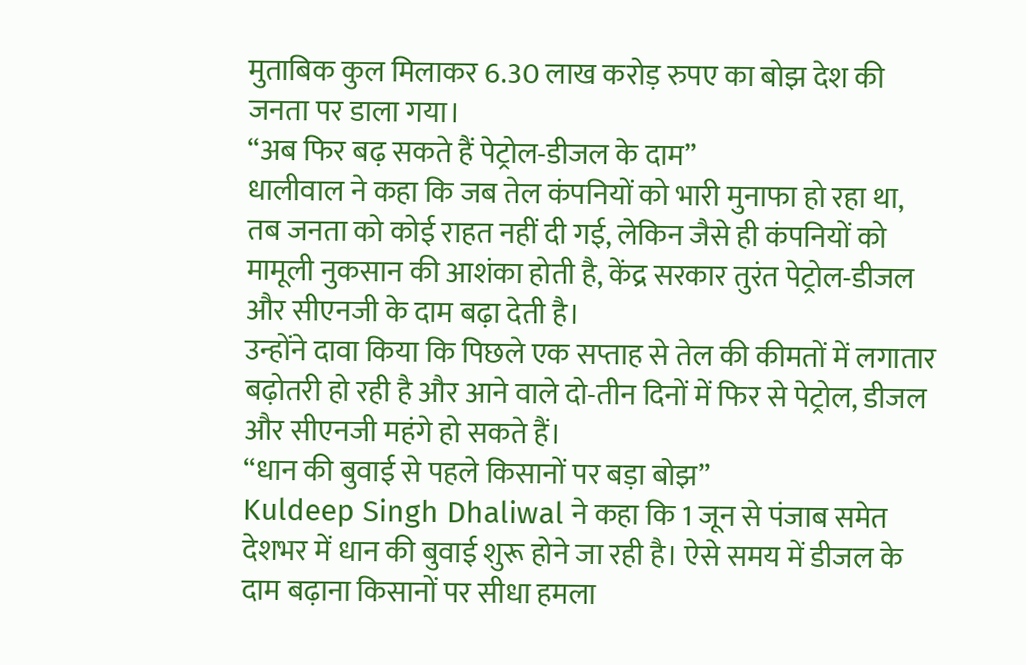मुताबिक कुल मिलाकर 6.30 लाख करोड़ रुपए का बोझ देश की जनता पर डाला गया।
“अब फिर बढ़ सकते हैं पेट्रोल-डीजल के दाम”
धालीवाल ने कहा कि जब तेल कंपनियों को भारी मुनाफा हो रहा था, तब जनता को कोई राहत नहीं दी गई, लेकिन जैसे ही कंपनियों को मामूली नुकसान की आशंका होती है, केंद्र सरकार तुरंत पेट्रोल-डीजल और सीएनजी के दाम बढ़ा देती है।
उन्होंने दावा किया कि पिछले एक सप्ताह से तेल की कीमतों में लगातार बढ़ोतरी हो रही है और आने वाले दो-तीन दिनों में फिर से पेट्रोल, डीजल और सीएनजी महंगे हो सकते हैं।
“धान की बुवाई से पहले किसानों पर बड़ा बोझ”
Kuldeep Singh Dhaliwal ने कहा कि 1 जून से पंजाब समेत देशभर में धान की बुवाई शुरू होने जा रही है। ऐसे समय में डीजल के दाम बढ़ाना किसानों पर सीधा हमला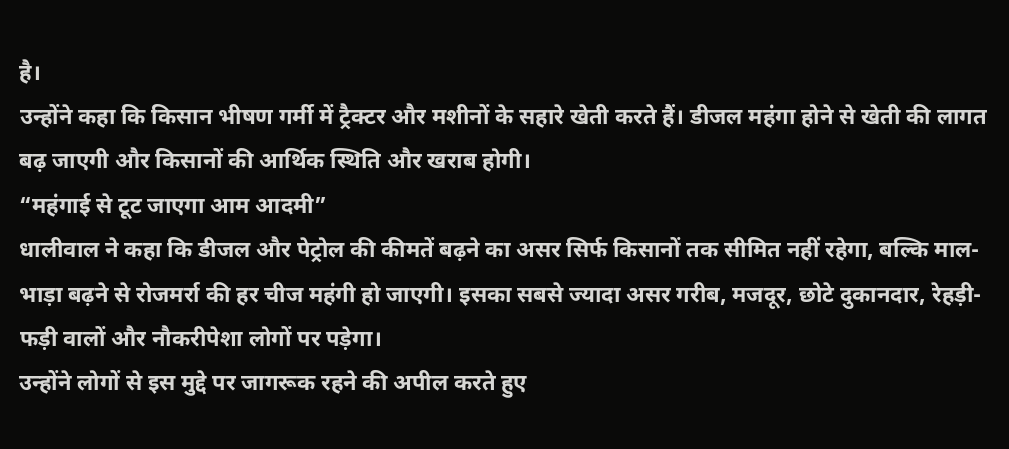है।
उन्होंने कहा कि किसान भीषण गर्मी में ट्रैक्टर और मशीनों के सहारे खेती करते हैं। डीजल महंगा होने से खेती की लागत बढ़ जाएगी और किसानों की आर्थिक स्थिति और खराब होगी।
“महंगाई से टूट जाएगा आम आदमी”
धालीवाल ने कहा कि डीजल और पेट्रोल की कीमतें बढ़ने का असर सिर्फ किसानों तक सीमित नहीं रहेगा, बल्कि माल-भाड़ा बढ़ने से रोजमर्रा की हर चीज महंगी हो जाएगी। इसका सबसे ज्यादा असर गरीब, मजदूर, छोटे दुकानदार, रेहड़ी-फड़ी वालों और नौकरीपेशा लोगों पर पड़ेगा।
उन्होंने लोगों से इस मुद्दे पर जागरूक रहने की अपील करते हुए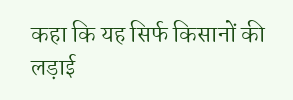कहा कि यह सिर्फ किसानों की लड़ाई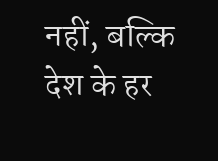नहीं, बल्कि देश के हर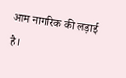आम नागरिक की लड़ाई है।